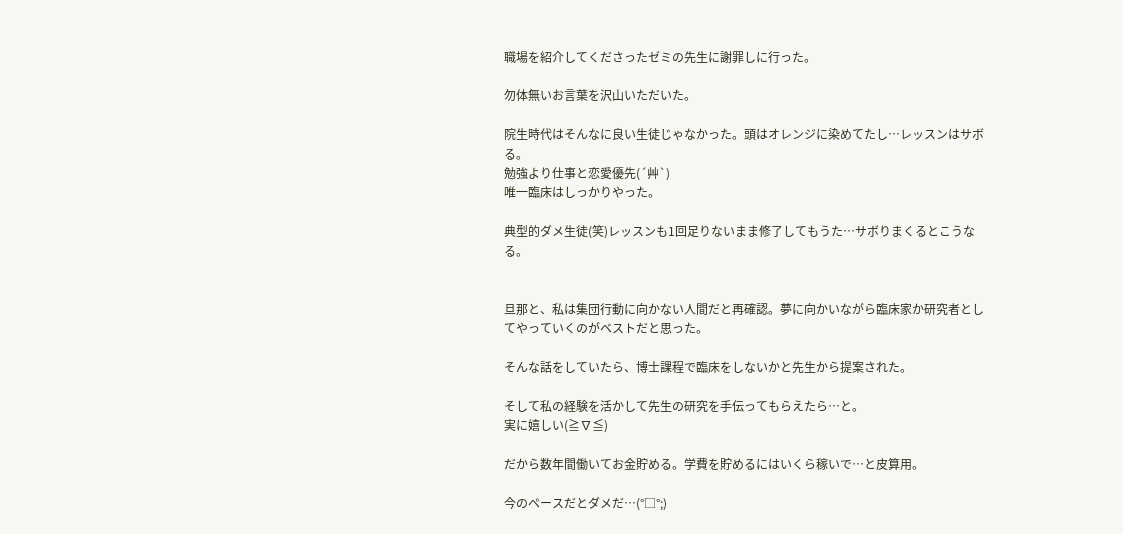職場を紹介してくださったゼミの先生に謝罪しに行った。

勿体無いお言葉を沢山いただいた。

院生時代はそんなに良い生徒じゃなかった。頭はオレンジに染めてたし…レッスンはサボる。
勉強より仕事と恋愛優先(´艸`)
唯一臨床はしっかりやった。

典型的ダメ生徒(笑)レッスンも1回足りないまま修了してもうた…サボりまくるとこうなる。


旦那と、私は集団行動に向かない人間だと再確認。夢に向かいながら臨床家か研究者としてやっていくのがベストだと思った。

そんな話をしていたら、博士課程で臨床をしないかと先生から提案された。

そして私の経験を活かして先生の研究を手伝ってもらえたら…と。
実に嬉しい(≧∇≦)

だから数年間働いてお金貯める。学費を貯めるにはいくら稼いで…と皮算用。

今のペースだとダメだ…(°□°;)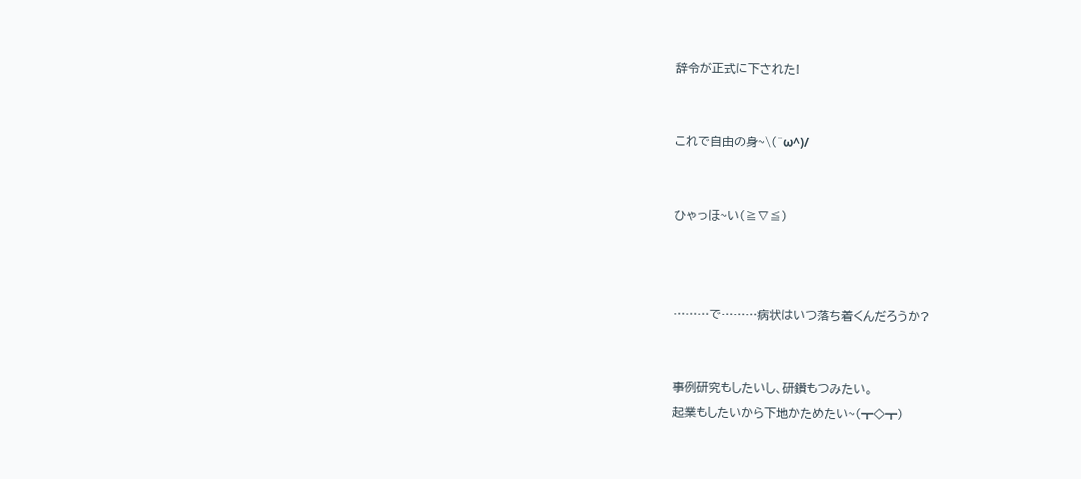辞令が正式に下された!


これで自由の身~\(^ω^)/


ひゃっほ~い(≧∇≦)



………で………病状はいつ落ち着くんだろうか?


事例研究もしたいし、研鑽もつみたい。
起業もしたいから下地かためたい~(┳◇┳)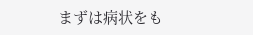まずは病状をも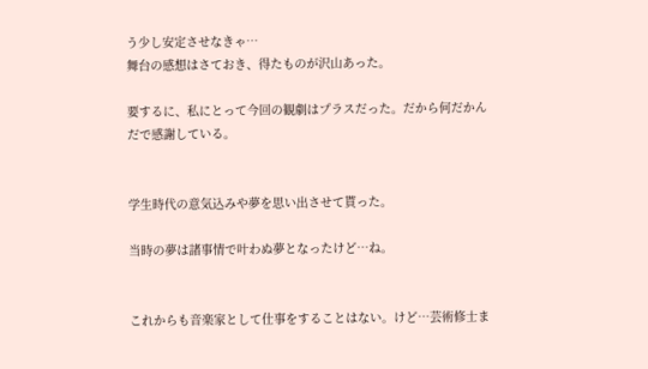う少し安定させなきゃ…
舞台の感想はさておき、得たものが沢山あった。

要するに、私にとって今回の観劇はプラスだった。だから何だかんだで感謝している。


学生時代の意気込みや夢を思い出させて貰った。

当時の夢は諸事情で叶わぬ夢となったけど…ね。


これからも音楽家として仕事をすることはない。けど…芸術修士ま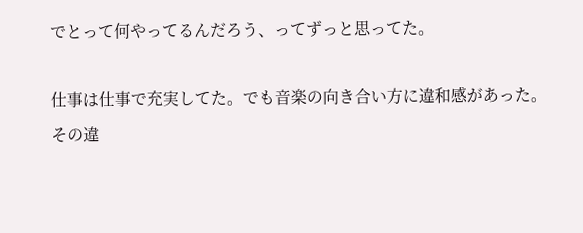でとって何やってるんだろう、ってずっと思ってた。

仕事は仕事で充実してた。でも音楽の向き合い方に違和感があった。
その違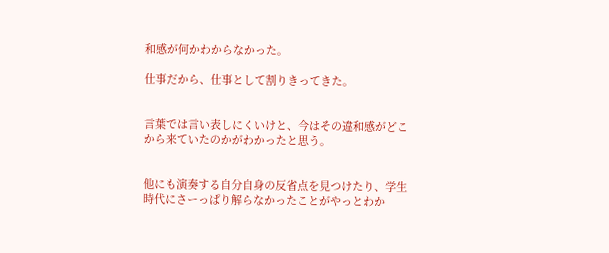和感が何かわからなかった。

仕事だから、仕事として割りきってきた。


言葉では言い表しにくいけと、今はその違和感がどこから来ていたのかがわかったと思う。


他にも演奏する自分自身の反省点を見つけたり、学生時代にさーっぱり解らなかったことがやっとわか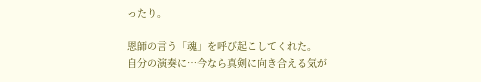ったり。

恩師の言う「魂」を呼び起こしてくれた。
自分の演奏に…今なら真剣に向き合える気が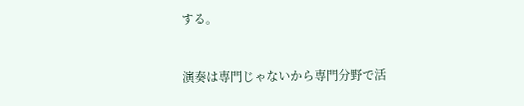する。


演奏は専門じゃないから専門分野で活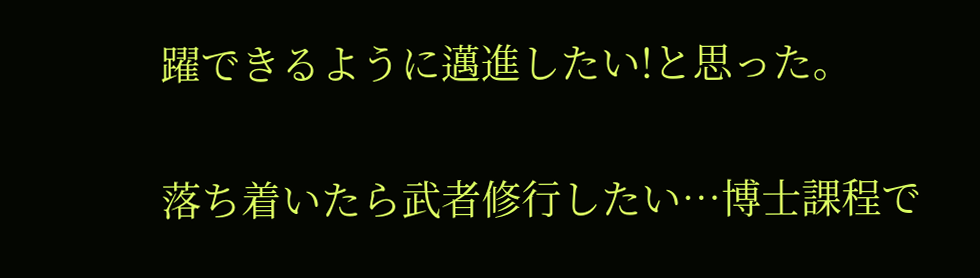躍できるように邁進したい!と思った。

落ち着いたら武者修行したい…博士課程で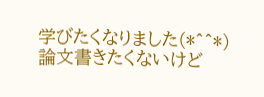学びたくなりました(*^^*)
論文書きたくないけど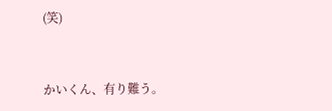(笑)


かいくん、有り難う。